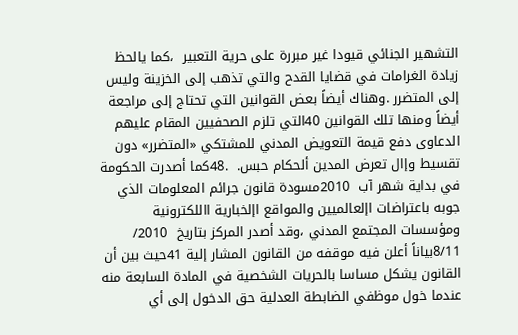التشهير الجنائي قيودا غير مبررة على حرية التعبير  ،كما يالحظ زيادة الغرامات في قضايا القدح والتي تذهب إلى الخزينة وليس إلى المتضرر .وهناك أيضاً بعض القوانين التي تحتاج إلى مراجعة أيضاً ومنها تلك القوانين 40التي تلزم الصحفيين المقام عليهم الدعاوى دفع قيمة التعويض المدني للمشتكي «المتضرر» دون تقسيط وإال تعرض المدين ألحكام حبس.  .48كما أصدرت الحكومة في بداية شهر آب  2010مسودة قانون جرائم المعلومات الذي جوبه باعتراضات اإلعالميين والمواقع اإلخبارية االلكترونية ومؤسسات المجتمع المدني ،وقد أصدر المركز بتاريخ  2010/ 8/11بياناً أعلن فيه موقفه من القانون المشار إلية 41حيث بين أن القانون يشكل مساسا بالحريات الشخصية في المادة السابعة منه عندما خول موظفي الضابطة العدلية حق الدخول إلى أي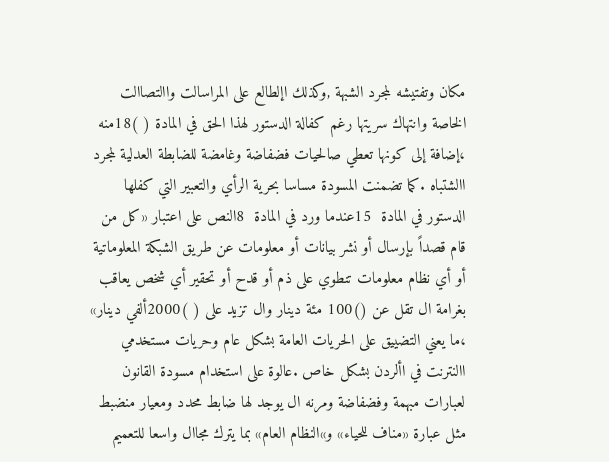مكان وتفتيشه لمجرد الشبهة ,وكذلك اإلطالع على المراسالت واالتصاالت الخاصة وانتهاك سريتها رغم كفالة الدستور لهذا الحق في المادة ( )18منه ،إضافة إلى كونها تعطي صالحيات فضفاضة وغامضة للضابطة العدلية لمجرد االشتباه .كما تضمنت المسودة مساسا بحرية الرأي والتعبير التي كفلها الدستور في المادة  15عندما ورد في المادة  8النص على اعتبار «كل من قام قصداً بإرسال أو نشر بيانات أو معلومات عن طريق الشبكة المعلوماتية أو أي نظام معلومات تنطوي على ذم أو قدح أو تحقير أي شخص يعاقب بغرامة ال تقل عن ()100 مئة دينار وال تزيد على ( )2000ألفي دينار» ،ما يعني التضييق على الحريات العامة بشكل عام وحريات مستخدمي االنترنت في األردن بشكل خاص .عالوة على استخدام مسودة القانون لعبارات مبهمة وفضفاضة ومرنه ال يوجد لها ضابط محدد ومعيار منضبط مثل عبارة «مناف للحياء» و»النظام العام» بما يترك مجاال واسعا للتعميم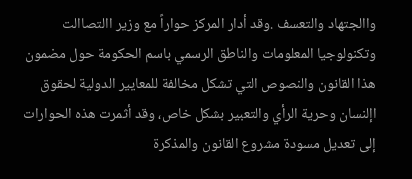واالجتهاد والتعسف .وقد أدار المركز حواراً مع وزير االتصاالت وتكنولوجيا المعلومات والناطق الرسمي باسم الحكومة حول مضمون هذا القانون والنصوص التي تشكل مخالفة للمعايير الدولية لحقوق اإلنسان وحرية الرأي والتعبير بشكل خاص، وقد أثمرت هذه الحوارات إلى تعديل مسودة مشروع القانون والمذكرة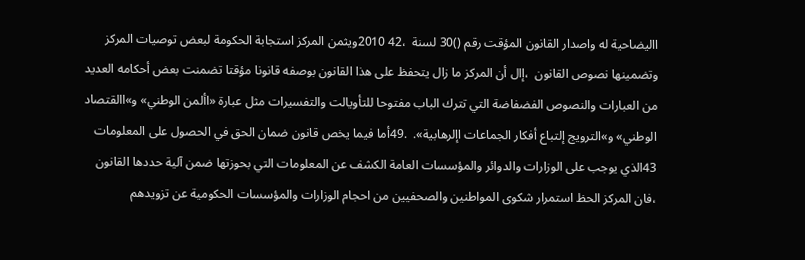االيضاحية له واصدار القانون المؤقت رقم ()30 لسنة  ،42 2010ويثمن المركز استجابة الحكومة لبعض توصيات المركز وتضمينها نصوص القانون  ،إال أن المركز ما زال يتحفظ على هذا القانون بوصفه قانونا مؤقتا تضمنت بعض أحكامه العديد من العبارات والنصوص الفضفاضة التي تترك الباب مفتوحا للتأويالت والتفسيرات مثل عبارة «األمن الوطني» و»االقتصاد الوطني» و»الترويج إلتباع أفكار الجماعات اإلرهابية».  .49أما فيما يخص قانون ضمان الحق في الحصول على المعلومات 43الذي يوجب على الوزارات والدوائر والمؤسسات العامة الكشف عن المعلومات التي بحوزتها ضمن آلية حددها القانون ،فان المركز الحظ استمرار شكوى المواطنين والصحفيين من احجام الوزارات والمؤسسات الحكومية عن تزويدهم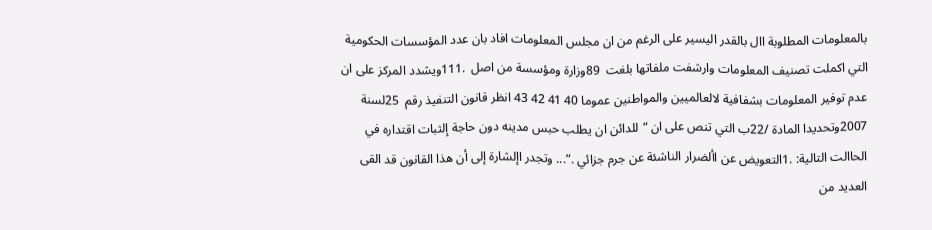بالمعلومات المطلوبة اال بالقدر اليسير على الرغم من ان مجلس المعلومات افاد بان عدد المؤسسات الحكومية التي اكملت تصنيف المعلومات وارشفت ملفاتها بلغت  89وزارة ومؤسسة من اصل  .111ويشدد المركز على ان عدم توفير المعلومات بشفافية لالعالميين والمواطنين عموما 40 41 42 43 انظر قانون التنفيذ رقم  25لسنة  2007وتحديدا المادة /22ب التي تنص على ان “للدائن ان يطلب حبس مدينه دون حاجة إلثبات اقتداره في الحاالت التالية: .1التعويض عن األضرار الناشئة عن جرم جزائي .”... وتجدر اإلشارة إلى أن هذا القانون قد القى العديد من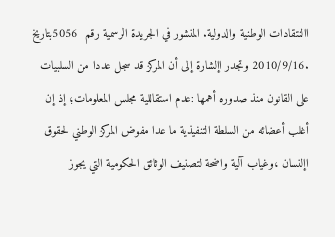االنتقادات الوطنية والدولية. المنشور في الجريدة الرسمية رقم  5056بتاريخ .2010/9/16 وتجدر اإلشارة إلى أن المركز قد سجل عددا من السلبيات على القانون منذ صدوره أهمها :عدم استقاللية مجلس المعلومات؛ إذ إن أغلب أعضائه من السلطة التنفيذية ما عدا مفوض المركز الوطني لحقوق اإلنسان ،وغياب آلية واضحة لتصنيف الوثائق الحكومية التي يجوز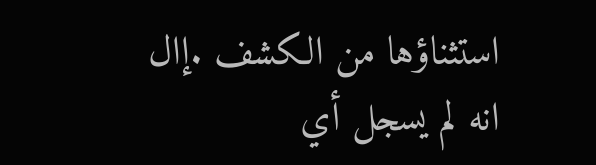استثناؤها من الكشف .إال انه لم يسجل أي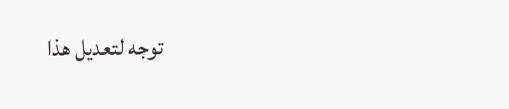توجه لتعديل هذا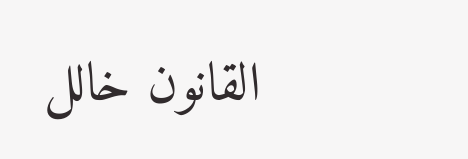القانون خالل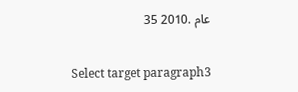عام .2010 35

Select target paragraph3